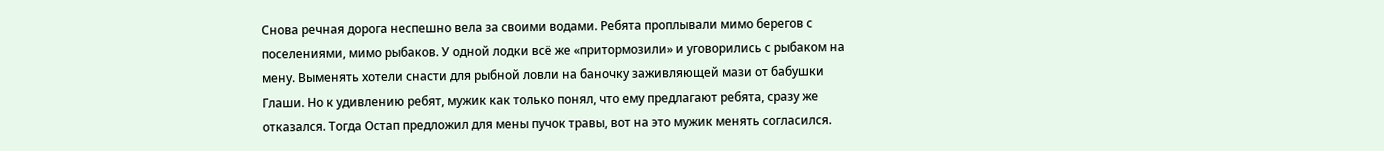Снова речная дорога неспешно вела за своими водами. Ребята проплывали мимо берегов с поселениями, мимо рыбаков. У одной лодки всё же «притормозили» и уговорились с рыбаком на мену. Выменять хотели снасти для рыбной ловли на баночку заживляющей мази от бабушки Глаши. Но к удивлению ребят, мужик как только понял, что ему предлагают ребята, сразу же отказался. Тогда Остап предложил для мены пучок травы, вот на это мужик менять согласился.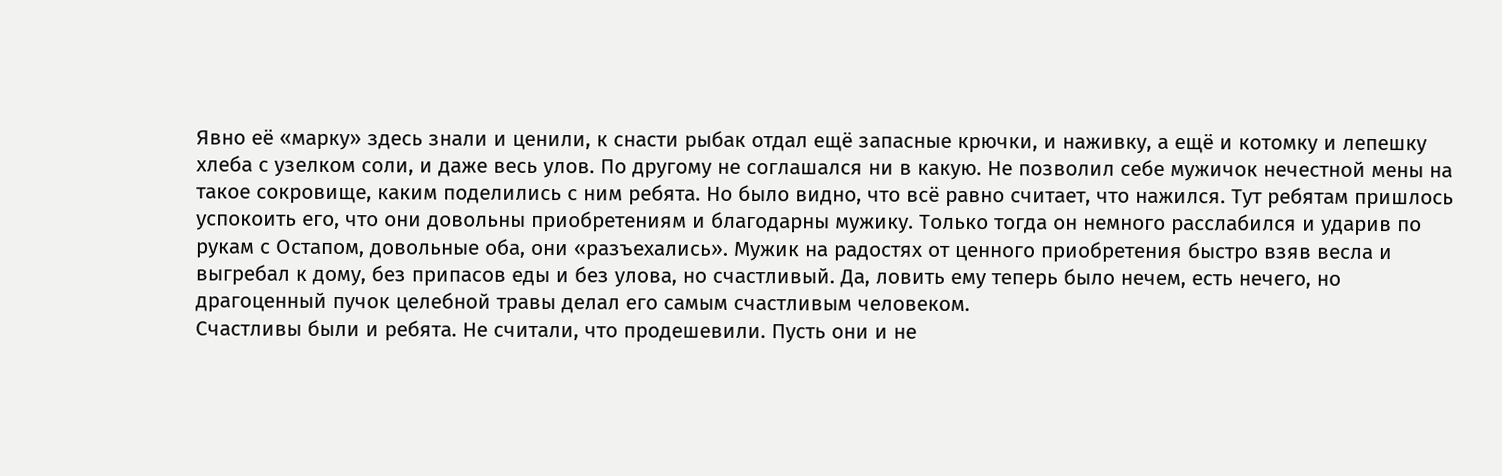Явно её «марку» здесь знали и ценили, к снасти рыбак отдал ещё запасные крючки, и наживку, а ещё и котомку и лепешку хлеба с узелком соли, и даже весь улов. По другому не соглашался ни в какую. Не позволил себе мужичок нечестной мены на такое сокровище, каким поделились с ним ребята. Но было видно, что всё равно считает, что нажился. Тут ребятам пришлось успокоить его, что они довольны приобретениям и благодарны мужику. Только тогда он немного расслабился и ударив по рукам с Остапом, довольные оба, они «разъехались». Мужик на радостях от ценного приобретения быстро взяв весла и выгребал к дому, без припасов еды и без улова, но счастливый. Да, ловить ему теперь было нечем, есть нечего, но драгоценный пучок целебной травы делал его самым счастливым человеком.
Счастливы были и ребята. Не считали, что продешевили. Пусть они и не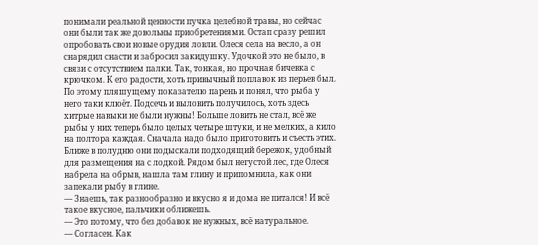понимали реальной ценности пучка целебной травы, но сейчас они были так же довольны приобретениями. Остап сразу решил опробовать свои новые орудия ловли. Олеся села на весло, а он снарядил снасти и забросил закидушку. Удочкой это не было, в связи с отсутствием палки. Так, тонкая, но прочная бичевка с крючком. К его радости, хоть привычный поплавок из перьев был. По этому пляшущему показателю парень и понял, что рыба у него таки клюёт. Подсечь и выловить получилось, хоть здесь хитрые навыки не были нужны! Больше ловить не стал, всё же рыбы у них теперь было целых четыре штуки, и не мелких, а кило на полтора каждая. Сначала надо было приготовить и съесть этих. Ближе в полудню они подыскали подходящий бережок, удобный для размещения на с лодкой. Рядом был негустой лес, где Олеся набрела на обрыв, нашла там глину и припомнила, как они запекали рыбу в глине.
— Знаешь, так разнообразно и вкусно я и дома не питался! И всё такое вкусное, пальчики оближешь.
— Это потому, что без добавок не нужных, всё натуральное.
— Согласен. Как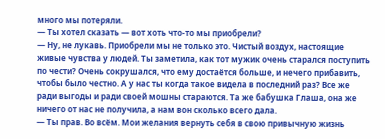много мы потеряли.
— Ты хотел сказать — вот хоть что-то мы приобрели?
— Ну, не лукавь. Приобрели мы не только это. Чистый воздух, настоящие живые чувства у людей. Ты заметила, как тот мужик очень старался поступить по чести? Очень сокрушался, что ему достаётся больше, и нечего прибавить, чтобы было честно. А у нас ты когда такое видела в последний раз? Все же ради выгоды и ради своей мошны стараются. Та же бабушка Глаша, она же ничего от нас не получила, а нам вон сколько всего дала.
— Ты прав. Во всём. Мои желания вернуть себя в свою привычную жизнь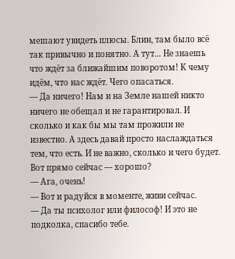мешают увидеть плюсы. Блин, там было всё так привычно и понятно. А тут… Не знаешь что ждёт за ближайшим поворотом! К чему идём, что нас ждёт. Чего опасаться.
— Да ничего! Нам и на Земле нашей никто ничего не обещал и не гарантировал. И сколько и как бы мы там прожили не известно. А здесь давай просто наслаждаться тем, что есть. И не важно, сколько и чего будет. Вот прямо сейчас — хорошо?
— Ага, очень!
— Вот и радуйся в моменте, живи сейчас.
— Да ты психолог или философ! И это не подколка, спасибо тебе.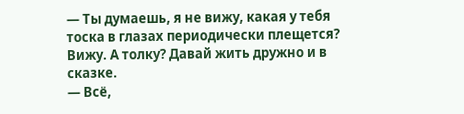— Ты думаешь, я не вижу, какая у тебя тоска в глазах периодически плещется? Вижу. А толку? Давай жить дружно и в сказке.
— Всё,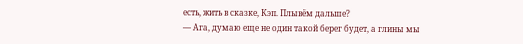есть, жить в сказке, Кэп. Плывём дальше?
— Ага, думаю еще не один такой берег будет, а глины мы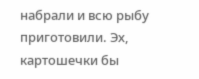набрали и всю рыбу приготовили. Эх, картошечки бы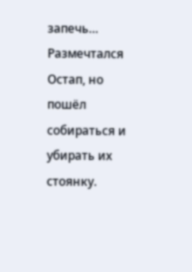запечь…
Размечтался Остап, но пошёл собираться и убирать их стоянку.